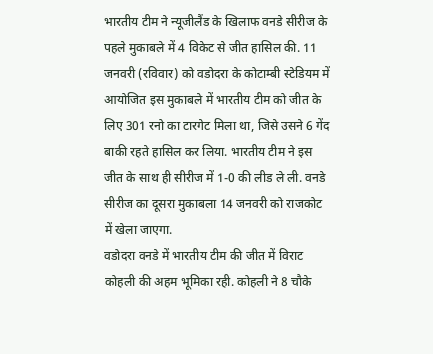भारतीय टीम ने न्यूजीलैंड के खिलाफ वनडे सीरीज के पहले मुकाबले में 4 विकेट से जीत हासिल की. 11 जनवरी (रविवार) को वडोदरा के कोटाम्बी स्टेडियम में आयोजित इस मुकाबले में भारतीय टीम को जीत के लिए 301 रनो का टारगेट मिला था, जिसे उसने 6 गेंद बाकी रहते हासिल कर लिया. भारतीय टीम ने इस जीत के साथ ही सीरीज में 1-0 की लीड ले ली. वनडे सीरीज का दूसरा मुकाबला 14 जनवरी को राजकोट में खेला जाएगा.
वडोदरा वनडे में भारतीय टीम की जीत में विराट कोहली की अहम भूमिका रही. कोहली ने 8 चौके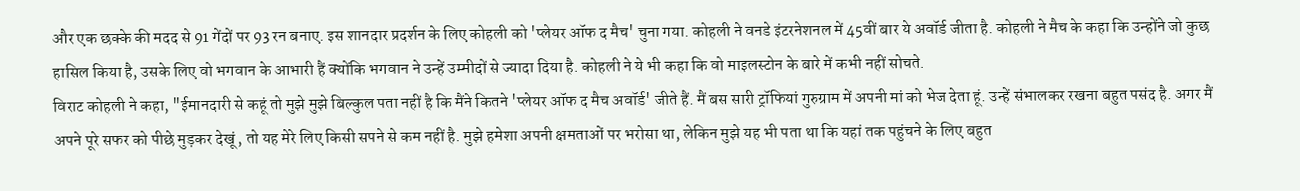और एक छक्के की मदद से 91 गेंदों पर 93 रन बनाए. इस शानदार प्रदर्शन के लिए कोहली को 'प्लेयर ऑफ द मैच' चुना गया. कोहली ने वनडे इंटरनेशनल में 45वीं बार ये अवॉर्ड जीता है. कोहली ने मैच के कहा कि उन्होंने जो कुछ हासिल किया है, उसके लिए वो भगवान के आभारी हैं क्योंकि भगवान ने उन्हें उम्मीदों से ज्यादा दिया है. कोहली ने ये भी कहा कि वो माइलस्टोन के बारे में कभी नहीं सोचते.
विराट कोहली ने कहा, "ईमानदारी से कहूं तो मुझे मुझे बिल्कुल पता नहीं है कि मैंने कितने 'प्लेयर ऑफ द मैच अवॉर्ड' जीते हैं. मैं बस सारी ट्रॉफियां गुरुग्राम में अपनी मां को भेज देता हूं. उन्हें संभालकर रखना बहुत पसंद है. अगर मैं अपने पूरे सफर को पीछे मुड़कर देखूं, तो यह मेरे लिए किसी सपने से कम नहीं है. मुझे हमेशा अपनी क्षमताओं पर भरोसा था, लेकिन मुझे यह भी पता था कि यहां तक पहुंचने के लिए बहुत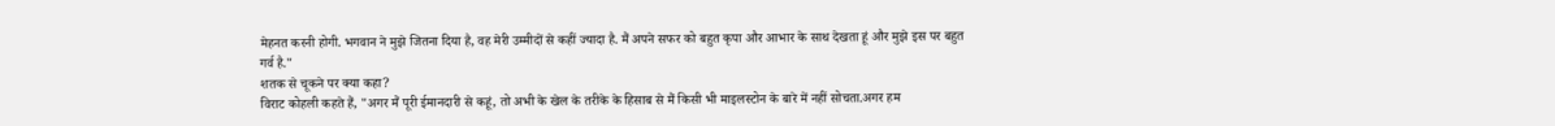मेहनत करनी होगी. भगवान ने मुझे जितना दिया है, वह मेरी उम्मीदों से कहीं ज्यादा है. मैं अपने सफर को बहुत कृपा और आभार के साथ देखता हूं और मुझे इस पर बहुत गर्व है."
शतक से चूकने पर क्या कहा?
विराट कोहली कहते हैं, "अगर मैं पूरी ईमानदारी से कहूं, तो अभी के खेल के तरीके के हिसाब से मैं किसी भी माइलस्टोन के बारे में नहीं सोचता.अगर हम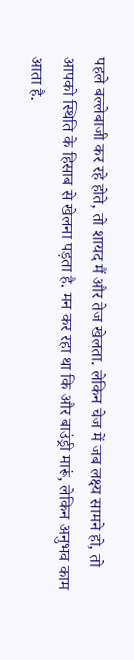पहले बल्लेबाजी कर रहे होते, तो शायद मैं और तेज खेलता. लेकिन चेज में जब लक्ष्य सामने हो, तो आपको स्थिति के हिसाब से खेलना पड़ता है. मन कर रहा था कि और बाउंड्री मारूं, लेकिन अनुभव काम आता है.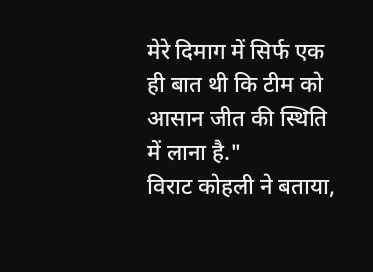मेरे दिमाग में सिर्फ एक ही बात थी कि टीम को आसान जीत की स्थिति में लाना है."
विराट कोहली ने बताया,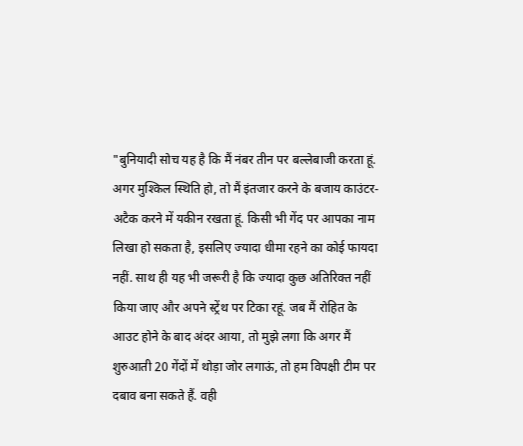"बुनियादी सोच यह है कि मैं नंबर तीन पर बल्लेबाजी करता हूं. अगर मुश्किल स्थिति हो, तो मैं इंतजार करने के बजाय काउंटर-अटैक करने में यकीन रखता हूं. किसी भी गेंद पर आपका नाम लिखा हो सकता है, इसलिए ज्यादा धीमा रहने का कोई फायदा नहीं. साथ ही यह भी जरूरी है कि ज्यादा कुछ अतिरिक्त नहीं किया जाए और अपने स्ट्रेंथ पर टिका रहूं. जब मैं रोहित के आउट होने के बाद अंदर आया, तो मुझे लगा कि अगर मैं शुरुआती 20 गेंदों में थोड़ा जोर लगाऊं, तो हम विपक्षी टीम पर दबाव बना सकते हैं. वही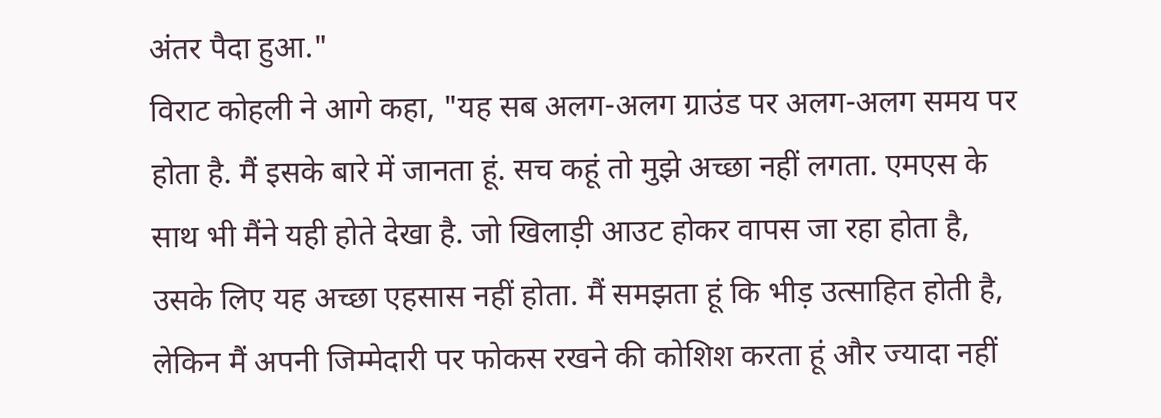अंतर पैदा हुआ."
विराट कोहली ने आगे कहा, "यह सब अलग-अलग ग्राउंड पर अलग-अलग समय पर होता है. मैं इसके बारे में जानता हूं. सच कहूं तो मुझे अच्छा नहीं लगता. एमएस के साथ भी मैंने यही होते देखा है. जो खिलाड़ी आउट होकर वापस जा रहा होता है, उसके लिए यह अच्छा एहसास नहीं होता. मैं समझता हूं कि भीड़ उत्साहित होती है, लेकिन मैं अपनी जिम्मेदारी पर फोकस रखने की कोशिश करता हूं और ज्यादा नहीं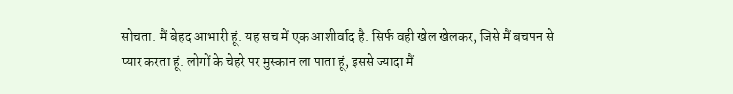सोचता. मैं बेहद आभारी हूं. यह सच में एक आशीर्वाद है. सिर्फ वही खेल खेलकर, जिसे मैं बचपन से प्यार करता हूं. लोगों के चेहरे पर मुस्कान ला पाता हूं, इससे ज्यादा मैं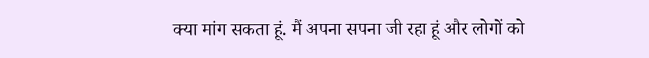क्या मांग सकता हूं. मैं अपना सपना जी रहा हूं और लोगों को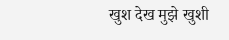खुश देख मुझे खुशी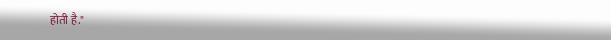होती है."